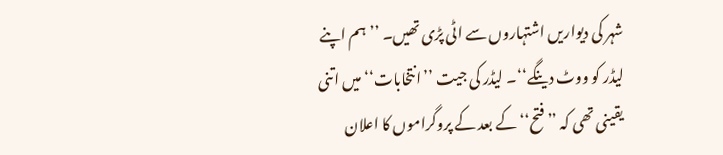شہر کی دیواریں اشتہاروں سے اٹی پڑی تھیں۔ ’’ہم اپنے لیڈر کو ووٹ دینگے‘‘۔ لیڈر کی جیت ’’انتخابات‘‘ میں اتنی یقینی تھی کہ ’’فتح‘‘ کے بعد کے پروگراموں کا اعلان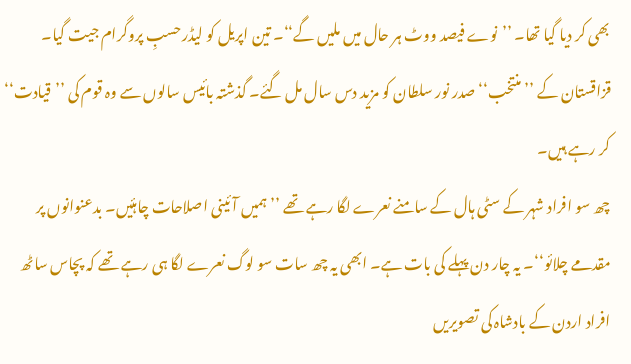بھی کر دیا گیا تھا۔ ’’نوے فیصد ووٹ ہر حال میں ملیں گے‘‘۔ تین اپریل کو لیڈر حسبِ پروگرام جیت گیا۔ قزاقستان کے ’’منتخب‘‘ صدر نور سلطان کو مزید دس سال مل گئے۔ گذشتہ بائیس سالوں سے وہ قوم کی ’’قیادت‘‘ کر رہے ہیں۔
چھ سو افراد شہر کے سٹی ہال کے سامنے نعرے لگا رہے تھے ’’ہمیں آئینی اصلاحات چاہئیں۔ بدعنوانوں پر مقدمے چلائو‘‘۔ یہ چار دن پہلے کی بات ہے۔ ابھی یہ چھ سات سو لوگ نعرے لگا ہی رہے تھے کہ پچاس ساٹھ افراد اردن کے بادشاہ کی تصویریں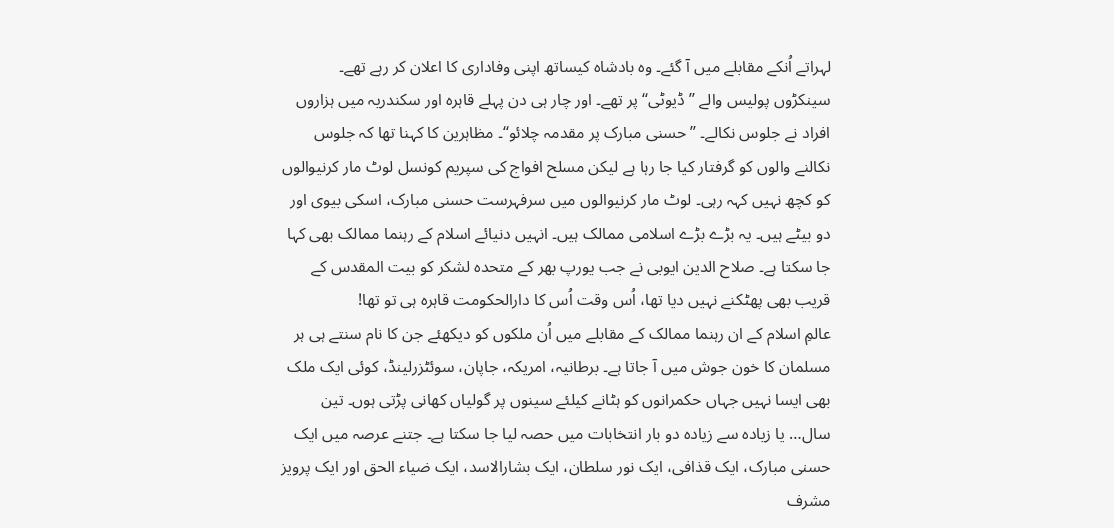لہراتے اُنکے مقابلے میں آ گئے۔ وہ بادشاہ کیساتھ اپنی وفاداری کا اعلان کر رہے تھے۔ سینکڑوں پولیس والے ’’ڈیوٹی‘‘ پر تھے۔ اور چار ہی دن پہلے قاہرہ اور سکندریہ میں ہزاروں افراد نے جلوس نکالے۔ ’’حسنی مبارک پر مقدمہ چلائو‘‘۔ مظاہرین کا کہنا تھا کہ جلوس نکالنے والوں کو گرفتار کیا جا رہا ہے لیکن مسلح افواج کی سپریم کونسل لوٹ مار کرنیوالوں کو کچھ نہیں کہہ رہی۔ لوٹ مار کرنیوالوں میں سرفہرست حسنی مبارک، اسکی بیوی اور دو بیٹے ہیں۔ یہ بڑے بڑے اسلامی ممالک ہیں۔ انہیں دنیائے اسلام کے رہنما ممالک بھی کہا جا سکتا ہے۔ صلاح الدین ایوبی نے جب یورپ بھر کے متحدہ لشکر کو بیت المقدس کے قریب بھی پھٹکنے نہیں دیا تھا، اُس وقت اُس کا دارالحکومت قاہرہ ہی تو تھا!
عالمِ اسلام کے ان رہنما ممالک کے مقابلے میں اُن ملکوں کو دیکھئے جن کا نام سنتے ہی ہر مسلمان کا خون جوش میں آ جاتا ہے۔ برطانیہ، امریکہ، جاپان، سوئٹزرلینڈ، کوئی ایک ملک بھی ایسا نہیں جہاں حکمرانوں کو ہٹانے کیلئے سینوں پر گولیاں کھانی پڑتی ہوں۔ تین سال… یا زیادہ سے زیادہ دو بار انتخابات میں حصہ لیا جا سکتا ہے۔ جتنے عرصہ میں ایک حسنی مبارک، ایک قذافی، ایک نور سلطان، ایک بشارالاسد، ایک ضیاء الحق اور ایک پرویز مشرف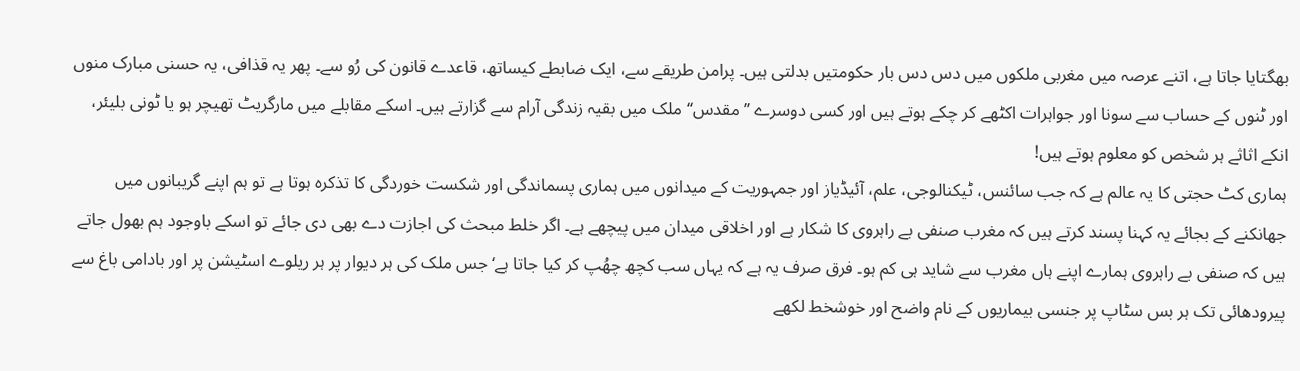بھگتایا جاتا ہے، اتنے عرصہ میں مغربی ملکوں میں دس دس بار حکومتیں بدلتی ہیں۔ پرامن طریقے سے، ایک ضابطے کیساتھ، قاعدے قانون کی رُو سے۔ پھر یہ قذافی، یہ حسنی مبارک منوں اور ٹنوں کے حساب سے سونا اور جواہرات اکٹھے کر چکے ہوتے ہیں اور کسی دوسرے ’’مقدس‘‘ ملک میں بقیہ زندگی آرام سے گزارتے ہیں۔ اسکے مقابلے میں مارگریٹ تھیچر ہو یا ٹونی بلیئر، انکے اثاثے ہر شخص کو معلوم ہوتے ہیں!
ہماری کٹ حجتی کا یہ عالم ہے کہ جب سائنس، ٹیکنالوجی، علم، آئیڈیاز اور جمہوریت کے میدانوں میں ہماری پسماندگی اور شکست خوردگی کا تذکرہ ہوتا ہے تو ہم اپنے گریبانوں میں جھانکنے کے بجائے یہ کہنا پسند کرتے ہیں کہ مغرب صنفی بے راہروی کا شکار ہے اور اخلاقی میدان میں پیچھے ہے۔ اگر خلط مبحث کی اجازت دے بھی دی جائے تو اسکے باوجود ہم بھول جاتے ہیں کہ صنفی بے راہروی ہمارے اپنے ہاں مغرب سے شاید ہی کم ہو۔ فرق صرف یہ ہے کہ یہاں سب کچھ چھُپ کر کیا جاتا ہے‘ جس ملک کی ہر دیوار پر ہر ریلوے اسٹیشن پر اور بادامی باغ سے پیرودھائی تک ہر بس سٹاپ پر جنسی بیماریوں کے نام واضح اور خوشخط لکھے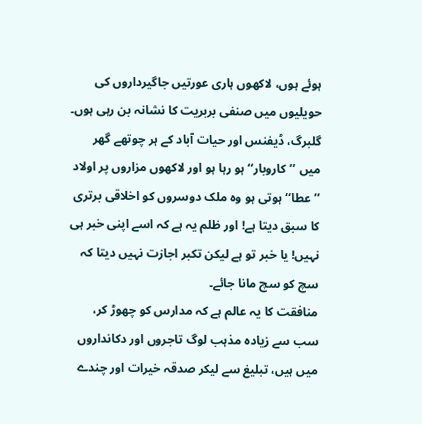ہوئے ہوں، لاکھوں ہاری عورتیں جاگیرداروں کی حویلیوں میں صنفی بربریت کا نشانہ بن رہی ہوں۔ گلبرگ، ڈیفنس اور حیات آباد کے ہر چوتھے گھر میں ’’کاروبار‘‘ ہو رہا ہو اور لاکھوں مزاروں پر اولاد ’’عطا‘‘ ہوتی ہو وہ ملک دوسروں کو اخلاقی برتری کا سبق دیتا ہے! اور ظلم یہ ہے کہ اسے اپنی خبر ہی نہیں! یا خبر تو ہے لیکن تکبر اجازت نہیں دیتا کہ سچ کو سچ مانا جائے۔
منافقت کا یہ عالم ہے کہ مدارس کو چھوڑ کر، سب سے زیادہ مذہب لوگ تاجروں اور دکانداروں میں ہیں، تبلیغ سے لیکر صدقہ خیرات اور چندے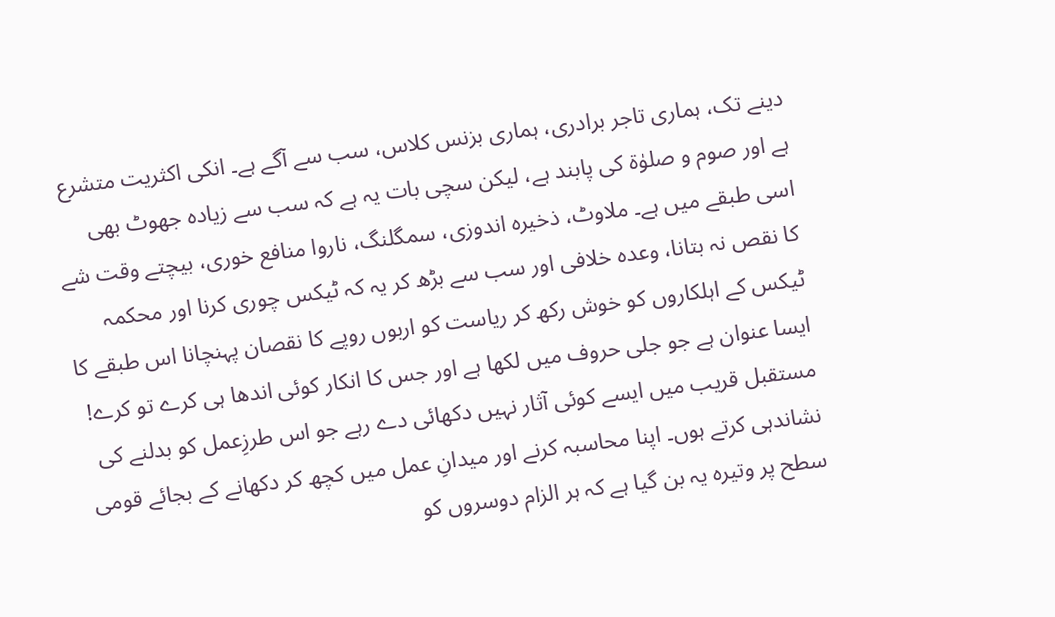دینے تک، ہماری تاجر برادری، ہماری بزنس کلاس، سب سے آگے ہے۔ انکی اکثریت متشرع ہے اور صوم و صلوٰۃ کی پابند ہے، لیکن سچی بات یہ ہے کہ سب سے زیادہ جھوٹ بھی اسی طبقے میں ہے۔ ملاوٹ، ذخیرہ اندوزی، سمگلنگ، ناروا منافع خوری، بیچتے وقت شے کا نقص نہ بتانا، وعدہ خلافی اور سب سے بڑھ کر یہ کہ ٹیکس چوری کرنا اور محکمہ ٹیکس کے اہلکاروں کو خوش رکھ کر ریاست کو اربوں روپے کا نقصان پہنچانا اس طبقے کا ایسا عنوان ہے جو جلی حروف میں لکھا ہے اور جس کا انکار کوئی اندھا ہی کرے تو کرے!
مستقبل قریب میں ایسے کوئی آثار نہیں دکھائی دے رہے جو اس طرزِعمل کو بدلنے کی نشاندہی کرتے ہوں۔ اپنا محاسبہ کرنے اور میدانِ عمل میں کچھ کر دکھانے کے بجائے قومی سطح پر وتیرہ یہ بن گیا ہے کہ ہر الزام دوسروں کو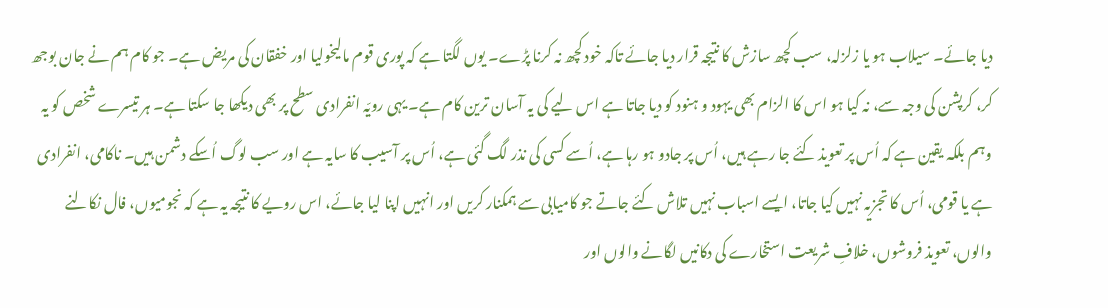دیا جائے۔ سیلاب ہو یا زلزلہ، سب کچھ سازش کا نتیجہ قرار دیا جائے تاکہ خود کچھ نہ کرنا پڑے۔ یوں لگتا ہے کہ پوری قوم مالیخولیا اور خفقان کی مریض ہے۔ جو کام ہم نے جان بوجھ کر، کرپشن کی وجہ سے، نہ کیا ہو اس کا الزام بھی یہود و ہنود کو دیا جاتا ہے اس لیے کی یہ آسان ترین کام ہے۔ یہی رویّہ انفرادی سطح پر بھی دیکھا جا سکتا ہے۔ ہر تیسرے شخص کو یہ وہم بلکہ یقین ہے کہ اُس پر تعویذ کئے جا رہے ہیں، اُس پر جادو ہو رہا ہے، اُسے کسی کی نذر لگ گئی ہے، اُس پر آسیب کا سایہ ہے اور سب لوگ اُسکے دشمن ہیں۔ ناکامی، انفرادی ہے یا قومی، اُس کا تجزیہ نہیں کیا جاتا، ایسے اسباب نہیں تلاش کئے جاتے جو کامیابی سے ہمکنار کریں اور انہیں اپنا لیا جائے، اس رویے کا نتیجہ یہ ہے کہ نجومیوں، فال نکالنے والوں، تعویذ فروشوں، خلافِ شریعت استخارے کی دکانیں لگانے والوں اور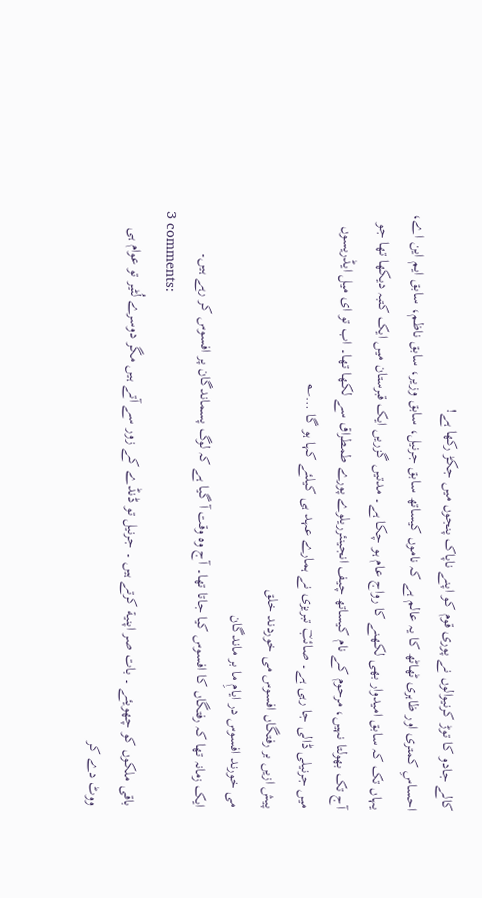کالے جادو کا توڑ کرنیوالوں نے پوری قوم کو اپنے ناپاک پنجوں میں جکڑ رکھا ہے!
احساسِ کمتری اور ظاہری ٹھاٹھ کا یہ عالم ہے کہ ناموں کیساتھ سابق جرنیل، سابق وزیر، سابق ناظم، سابق ایم این اے، یہاں تک کہ سابق امیدوار بھی لکھنے کا رواج عام ہو چکا ہے۔ مدتیں گزریں ایک قبرستان میں ایک کتبہ دیکھا تھا جو آج تک بھولتا نہیں، مرحوم کے نام کیساتھ چیف انجینئرریلوے پورے طمطراق سے لکھا تھا۔ اب تو ای میل ایڈریسوں میں جرنیلی ڈالی جا رہی ہے۔ صائبؔ تبریزی نے ہمارے عہد ہی کیلئے کہا ہو گا …؎
پیش ازیں بر رفتگاں افسوس می خوردند خلق
می خورند افسوس در ایامِ ما بر ماندگان
ایک زمانہ تھا کہ رفتگاں کا افسوس کیا جاتا تھا۔ آج وہ وقت آ گیا ہے کہ لوگ پسماندگان پر افسوس کر رہے ہیں۔
3 comments:
باقی ملکوں کو چھويئے ۔ بات صر اپنیة کرتے ہيں ۔ جرنيل تو ڈنڈے کے زور سے آتے ہيں مگر دوسرے لُٹير تو عوام ہی ووٹ دے کر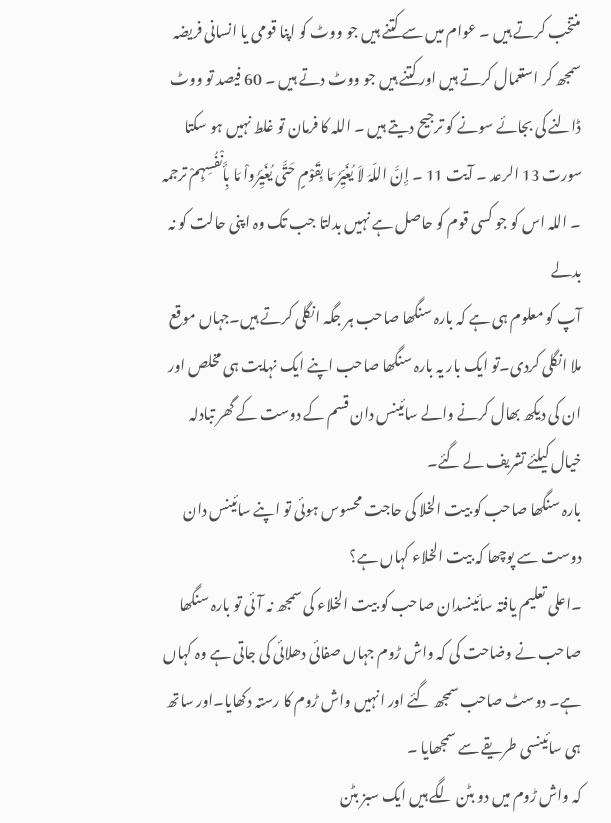منتخب کرتے ہيں ۔ عوام ميں سے کتنے ہيں جو ووٹ کو اپنا قومی يا انسانی فريضہ سمجھ کر استعمال کرتے ہيں اور کتنے ہيں جو ووٹ دتے ہيں ۔ 60 فيصد تو ووٹ ڈالنے کی بجائے سونے کو ترجيح ديتے ہيں ۔ اللہ کا فرمان تو غلط نہيں ہو سکتا
سورت 13 الرعد ۔ آیت 11 ۔ إِنَّ اللّہَ لاَ يُغَيِّرُ مَا بِقَوْمٍ حَتَّی يُغَيِّرُواْ مَا بِأَنْفُسِہِمْ ترجمہ ۔ اللہ اس کو جو کسی قوم کو حاصل ہے نہیں بدلتا جب تک وہ اپنی حالت کو نہ بدلے
آپ کو معلوم ہی ہے کہ بارہ سنگھا صاحب ہر جگہ انگلی کرتے ہیں۔جہاں موقع ملا انگلی کردی۔تو ایک بار یہ بارہ سنگھا صاحب اپنے ایک نہایت ہی مخلص اور ان کی دیکھ بھال کرنے والے سائینس دان قسم کے دوست کے گھر تبادلہ خیال کیلئے تشریف لے گئے۔
بارہ سنگھا صاحب کو بیت الخلا کی حاجت محسوس ہوئی تو اپنے سائینس دان دوست سے پوچھا کہ بیت الخلاء کہاں ہے؟
۔اعلی تعلیم یافتہ سائینسدان صاحب کو بیت الخلاء کی سمجھ نہ آئی تو بارہ سنگھا صاحب نے وضاحت کی کہ واش ڑوم جہاں صفائی دھلائی کی جاتی ہے وہ کہاں ہے۔ دوسٹ صاحب سمجھ گئے اور انہیں واش ڑوم کا رستہ دکھایا۔اور ساتھ ہی سائینسی طریقے سے سمجھایا ۔
کہ واش ڑوم میں دو بٹن لگے ہیں ایک سبز بٹن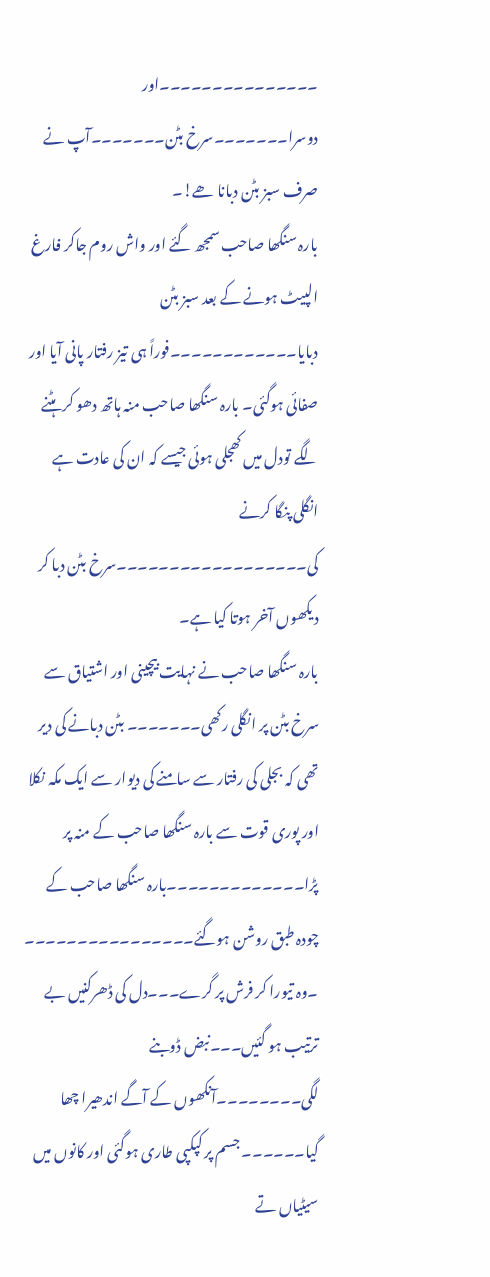۔۔۔۔۔۔۔۔۔۔۔۔۔۔۔اور دوسرا۔۔۔۔۔۔۔سرخ بٹن۔۔۔۔۔۔۔آپ نے صرف سبز بٹن دبانا ھے!۔
بارہ سنگھا صاحب سمجھ گئے اور واش روم جاکر فارغ الپیٹ ہونے کے بعد سبز بٹن دبایا۔۔۔۔۔۔۔۔۔۔۔۔فوراً ہی تیز رفتار پانی آیا اور صفائی ہوگئی۔ بارہ سنگھا صاحب منہ ہاتھ دھو کر ہٹنے لگے تودل میں کھجلی ہوئی جیسے کہ ان کی عادت ہے انگلی پنگا کرنے کی۔۔۔۔۔۔۔۔۔۔۔۔۔۔۔۔۔۔سرخ بٹن دبا کر دیکھوں آخر ہوتا کیا ہے۔
بارہ سنگھا صاحب نے نہایت بیچینی اور اشتیاق سے سرخ بٹن پر انگلی رکھی۔۔۔۔۔۔۔ بٹن دبانے کی دیر تھی کہ بجلی کی رفتار سے سامنے کی دیوار سے ایک مکہ نکلا اور پوری قوت سے بارہ سنگھا صاحب کے منہ پر پڑا۔۔۔۔۔۔۔۔۔۔۔۔۔بارہ سنگھا صاحب کے چودہ طبق روشن ہوگئے۔۔۔۔۔۔۔۔۔۔۔۔۔۔۔۔
۔وہ تیورا کر فرش پر گرے۔۔۔دل کی ڈھرکنیں بے ترتیب ہو گئیں۔۔۔نبض ڈوبنے لگی۔۔۔۔۔۔۔۔آنکھوں کے آگے اندھیرا چھا گیا۔۔۔۔۔۔ جسم پر کپکپی طاری ہوگئی اور کانوں میں سیٹیاں تے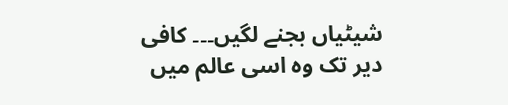شیٹیاں بجنے لگیں۔۔۔ کافی دیر تک وہ اسی عالم میں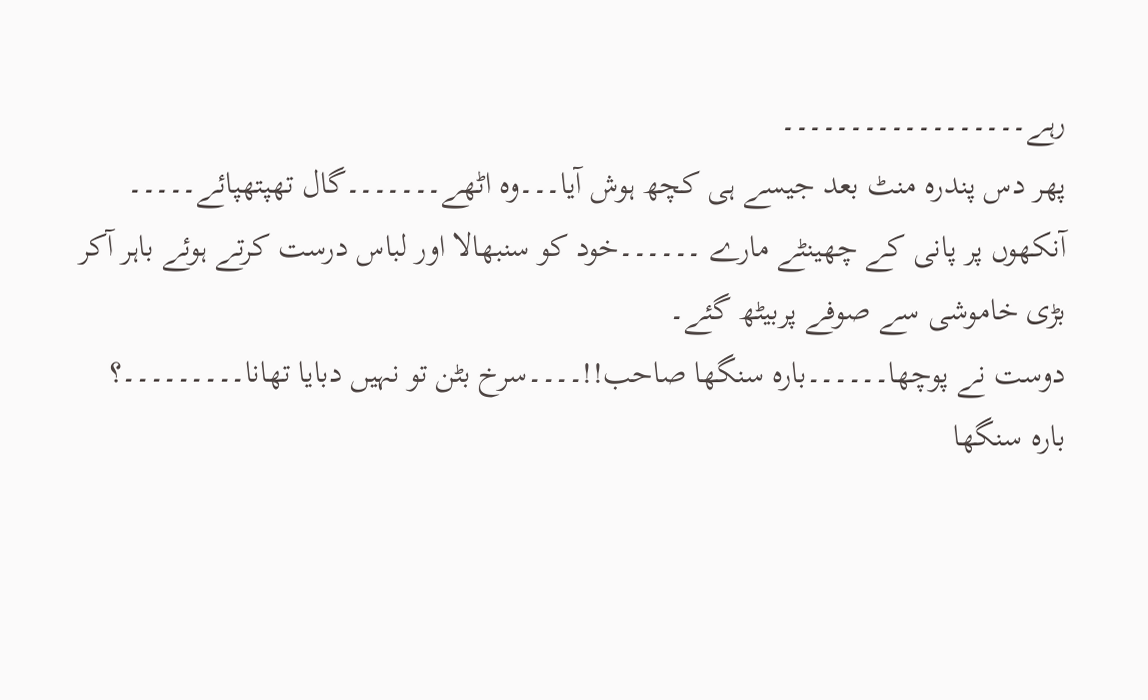رہے۔۔۔۔۔۔۔۔۔۔۔۔۔۔۔۔۔۔
پھر دس پندرہ منٹ بعد جیسے ہی کچھ ہوش آیا۔۔۔وہ اٹھے۔۔۔۔۔۔۔گال تھپتھپائے۔۔۔۔۔ آنکھوں پر پانی کے چھینٹے مارے ۔۔۔۔۔۔خود کو سنبھالا اور لباس درست کرتے ہوئے باہر آکر بڑی خاموشی سے صوفے پربیٹھ گئے۔
دوست نے پوچھا۔۔۔۔۔۔بارہ سنگھا صاحب!!۔۔۔۔سرخ بٹن تو نہیں دبایا تھانا۔۔۔۔۔۔۔۔۔؟
بارہ سنگھا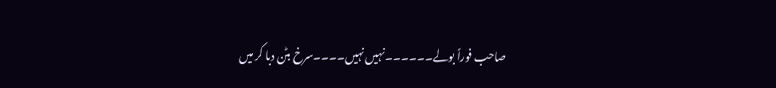صاحب فوراً بولے۔۔۔۔۔۔نہیں نہیں۔۔۔۔سرخ بٹن دبا کر میں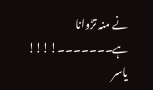نے منہ تڑوانا ہے۔۔۔۔۔۔۔!!!!
یاسر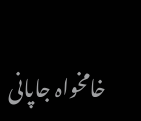خامخواہ جاپانی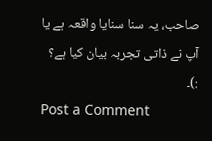صاحب، یہ سنا سنایا واقعہ ہے یا آپ نے ذاتی تجربہ بیان کیا ہے؟ :)۔
Post a Comment